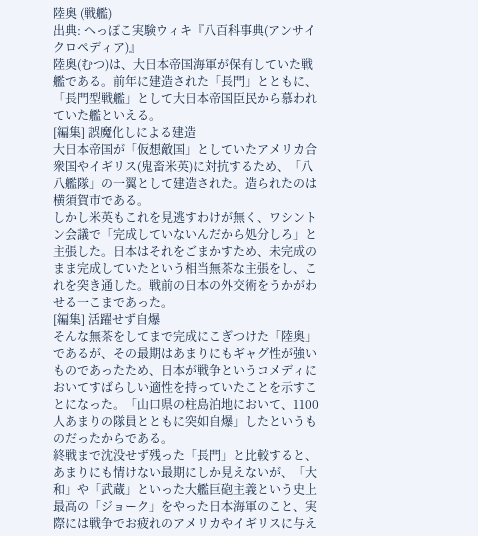陸奥 (戦艦)
出典: へっぽこ実験ウィキ『八百科事典(アンサイクロペディア)』
陸奥(むつ)は、大日本帝国海軍が保有していた戦艦である。前年に建造された「長門」とともに、「長門型戦艦」として大日本帝国臣民から慕われていた艦といえる。
[編集] 誤魔化しによる建造
大日本帝国が「仮想敵国」としていたアメリカ合衆国やイギリス(鬼畜米英)に対抗するため、「八八艦隊」の一翼として建造された。造られたのは横須賀市である。
しかし米英もこれを見逃すわけが無く、ワシントン会議で「完成していないんだから処分しろ」と主張した。日本はそれをごまかすため、未完成のまま完成していたという相当無茶な主張をし、これを突き通した。戦前の日本の外交術をうかがわせる一こまであった。
[編集] 活躍せず自爆
そんな無茶をしてまで完成にこぎつけた「陸奥」であるが、その最期はあまりにもギャグ性が強いものであったため、日本が戦争というコメディにおいてすばらしい適性を持っていたことを示すことになった。「山口県の柱島泊地において、1100人あまりの隊員とともに突如自爆」したというものだったからである。
終戦まで沈没せず残った「長門」と比較すると、あまりにも情けない最期にしか見えないが、「大和」や「武蔵」といった大艦巨砲主義という史上最高の「ジョーク」をやった日本海軍のこと、実際には戦争でお疲れのアメリカやイギリスに与え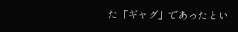た「ギャグ」であったとい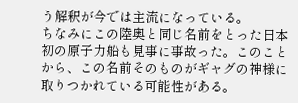う解釈が今では主流になっている。
ちなみにこの陸奥と同じ名前をとった日本初の原子力船も見事に事故った。このことから、この名前そのものがギャグの神様に取りつかれている可能性がある。